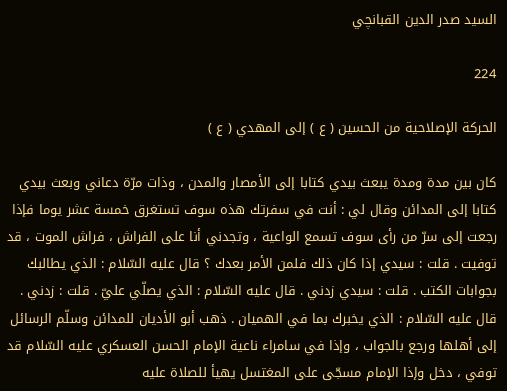السيد صدر الدين القبانچي

224

الحركة الإصلاحية من الحسين ( ع ) إلى المهدي ( ع )

كان بين مدة ومدة يبعث بيدي كتابا إلى الأمصار والمدن ، وذات مرّة دعاني وبعث بيدي كتابا إلى المدائن وقال لي : أنت في سفرتك هذه سوف تستغرق خمسة عشر يوما فإذا رجعت إلى سرّ من رأى سوف تسمع الواعية ، وتجدني أنا على الفراش ، فراش الموت ، قد توفيت . قلت : سيدي إذا كان ذلك فلمن الأمر بعدك ؟ قال عليه السّلام : الذي يطالبك بجوابات الكتب . قلت : سيدي زدني . قال عليه السّلام : الذي يصلّي عليّ . قلت : زدني . قال عليه السّلام : الذي يخبرك بما في الهميان . ذهب أبو الأديان للمدائن وسلّم الرسائل إلى أهلها ورجع بالجواب ، وإذا في سامراء ناعية الإمام الحسن العسكري عليه السّلام قد توفي ، دخل وإذا الإمام مسجّى على المغتسل يهيأ للصلاة عليه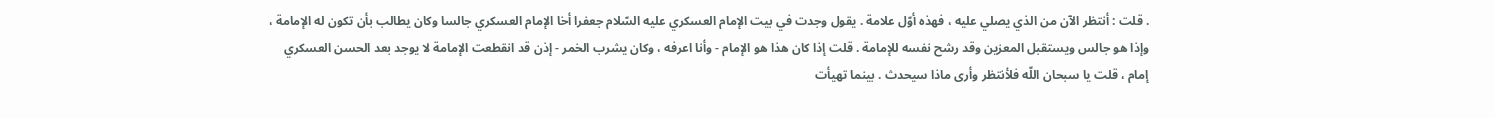. قلت : أنتظر الآن من الذي يصلي عليه ، فهذه أوّل علامة . يقول وجدت في بيت الإمام العسكري عليه السّلام جعفرا أخا الإمام العسكري جالسا وكان يطالب بأن تكون له الإمامة ، وإذا هو جالس ويستقبل المعزين وقد رشح نفسه للإمامة . قلت إذا كان هذا هو الإمام - وأنا اعرفه ، وكان يشرب الخمر - إذن قد انقطعت الإمامة لا يوجد بعد الحسن العسكري إمام ، قلت يا سبحان اللّه فلأنتظر وأرى ماذا سيحدث . بينما تهيأت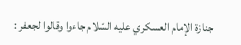جنازة الإمام العسكري عليه السّلام جاءوا وقالوا لجعفر :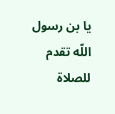يا بن رسول اللّه تقدم للصلاة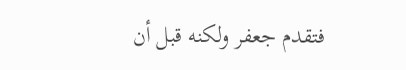فتقدم جعفر ولكنه قبل أن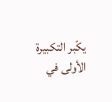يكّبر التكبيرة الأولى في